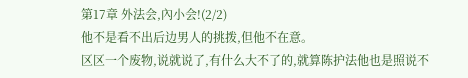第17章 外法会,內小会!(2/2)
他不是看不出后边男人的挑拨,但他不在意。
区区一个废物,说就说了,有什么大不了的,就算陈护法他也是照说不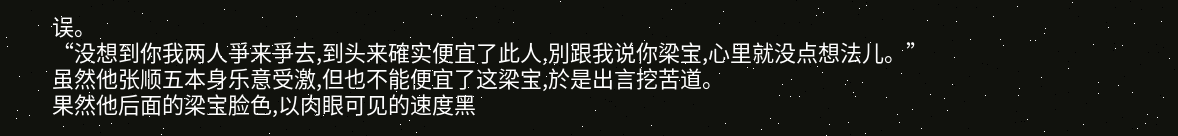误。
“没想到你我两人爭来爭去,到头来確实便宜了此人,別跟我说你梁宝,心里就没点想法儿。”
虽然他张顺五本身乐意受激,但也不能便宜了这梁宝,於是出言挖苦道。
果然他后面的梁宝脸色,以肉眼可见的速度黑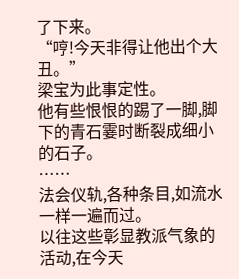了下来。
“哼!今天非得让他出个大丑。”
梁宝为此事定性。
他有些恨恨的踢了一脚,脚下的青石霎时断裂成细小的石子。
……
法会仪轨,各种条目,如流水一样一遍而过。
以往这些彰显教派气象的活动,在今天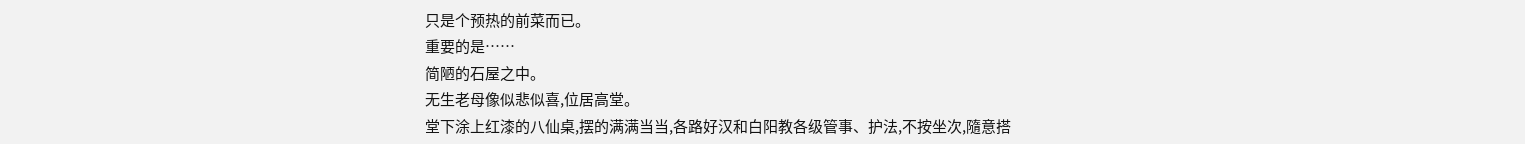只是个预热的前菜而已。
重要的是……
简陋的石屋之中。
无生老母像似悲似喜,位居高堂。
堂下涂上红漆的八仙桌,摆的满满当当,各路好汉和白阳教各级管事、护法,不按坐次,隨意搭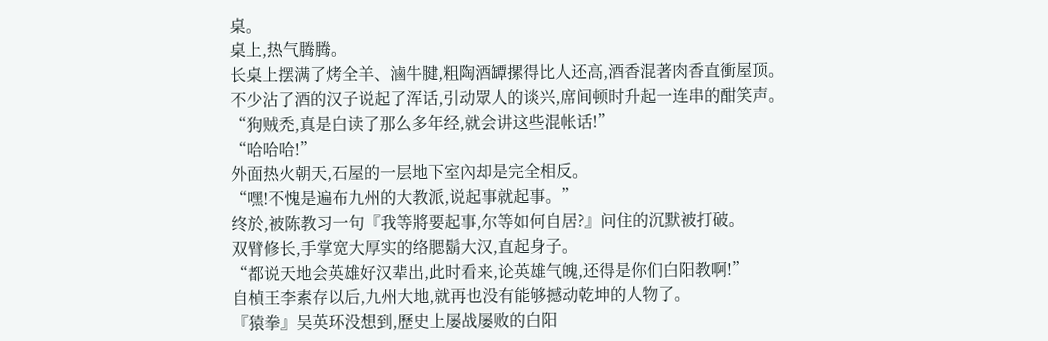桌。
桌上,热气腾腾。
长桌上摆满了烤全羊、滷牛腱,粗陶酒罈摞得比人还高,酒香混著肉香直衝屋顶。
不少沾了酒的汉子说起了浑话,引动眾人的谈兴,席间顿时升起一连串的酣笑声。
“狗贼禿,真是白读了那么多年经,就会讲这些混帐话!”
“哈哈哈!”
外面热火朝天,石屋的一层地下室內却是完全相反。
“嘿!不愧是遍布九州的大教派,说起事就起事。”
终於,被陈教习一句『我等將要起事,尔等如何自居?』问住的沉默被打破。
双臂修长,手掌宽大厚实的络腮鬍大汉,直起身子。
“都说天地会英雄好汉辈出,此时看来,论英雄气魄,还得是你们白阳教啊!”
自楨王李素存以后,九州大地,就再也没有能够撼动乾坤的人物了。
『猿拳』吴英环没想到,歷史上屡战屡败的白阳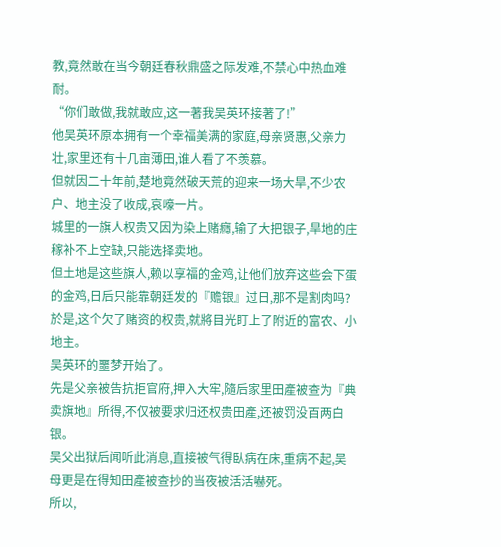教,竟然敢在当今朝廷春秋鼎盛之际发难,不禁心中热血难耐。
“你们敢做,我就敢应,这一著我吴英环接著了!”
他吴英环原本拥有一个幸福美满的家庭,母亲贤惠,父亲力壮,家里还有十几亩薄田,谁人看了不羡慕。
但就因二十年前,楚地竟然破天荒的迎来一场大旱,不少农户、地主没了收成,哀嚎一片。
城里的一旗人权贵又因为染上赌癮,输了大把银子,旱地的庄稼补不上空缺,只能选择卖地。
但土地是这些旗人,赖以享福的金鸡,让他们放弃这些会下蛋的金鸡,日后只能靠朝廷发的『赡银』过日,那不是割肉吗?
於是,这个欠了赌资的权贵,就將目光盯上了附近的富农、小地主。
吴英环的噩梦开始了。
先是父亲被告抗拒官府,押入大牢,隨后家里田產被查为『典卖旗地』所得,不仅被要求归还权贵田產,还被罚没百两白银。
吴父出狱后闻听此消息,直接被气得臥病在床,重病不起,吴母更是在得知田產被查抄的当夜被活活嚇死。
所以,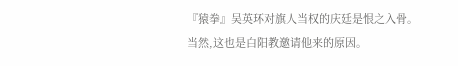『猿拳』吴英环对旗人当权的庆廷是恨之入骨。
当然,这也是白阳教邀请他来的原因。